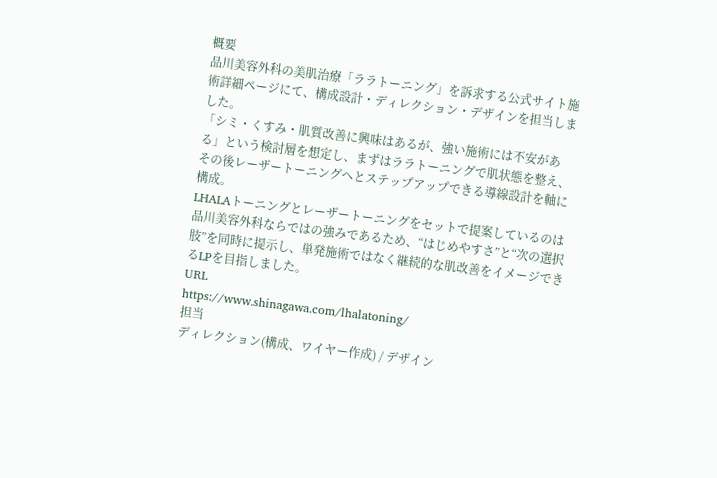概要
品川美容外科の美肌治療「ララトーニング」を訴求する公式サイト施術詳細ページにて、構成設計・ディレクション・デザインを担当しました。
「シミ・くすみ・肌質改善に興味はあるが、強い施術には不安がある」という検討層を想定し、まずはララトーニングで肌状態を整え、その後レーザートーニングへとステップアップできる導線設計を軸に構成。
LHALAトーニングとレーザートーニングをセットで提案しているのは品川美容外科ならではの強みであるため、“はじめやすさ”と“次の選択肢”を同時に提示し、単発施術ではなく継続的な肌改善をイメージできるLPを目指しました。
URL
https://www.shinagawa.com/lhalatoning/
担当
ディレクション(構成、ワイヤー作成) / デザイン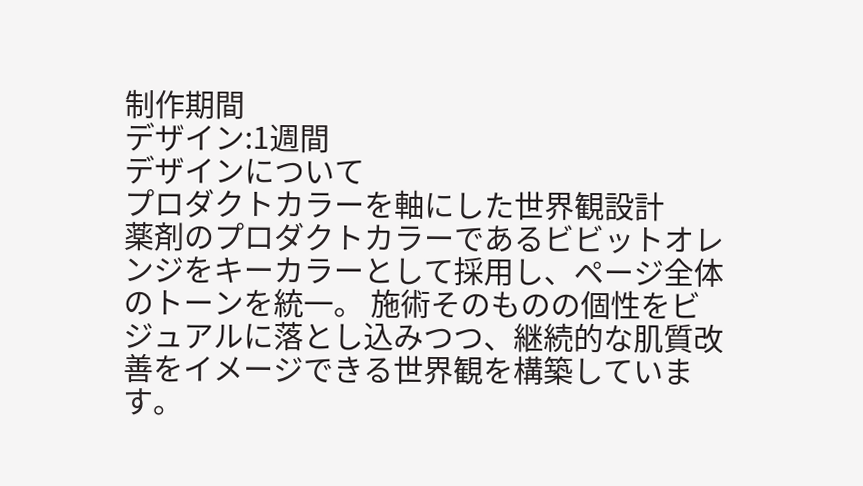制作期間
デザイン:1週間
デザインについて
プロダクトカラーを軸にした世界観設計
薬剤のプロダクトカラーであるビビットオレンジをキーカラーとして採用し、ページ全体のトーンを統一。 施術そのものの個性をビジュアルに落とし込みつつ、継続的な肌質改善をイメージできる世界観を構築しています。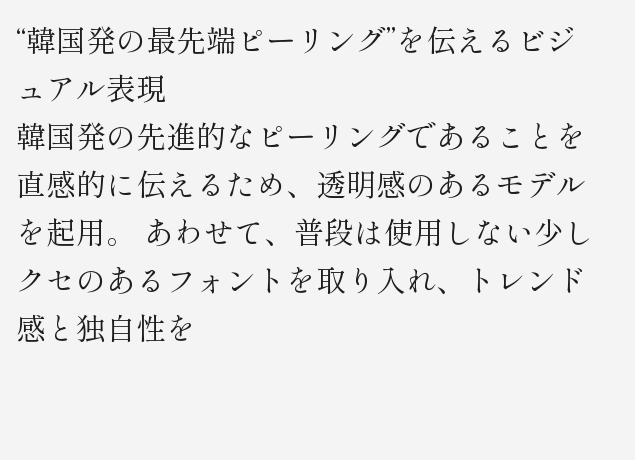“韓国発の最先端ピーリング”を伝えるビジュアル表現
韓国発の先進的なピーリングであることを直感的に伝えるため、透明感のあるモデルを起用。 あわせて、普段は使用しない少しクセのあるフォントを取り入れ、トレンド感と独自性を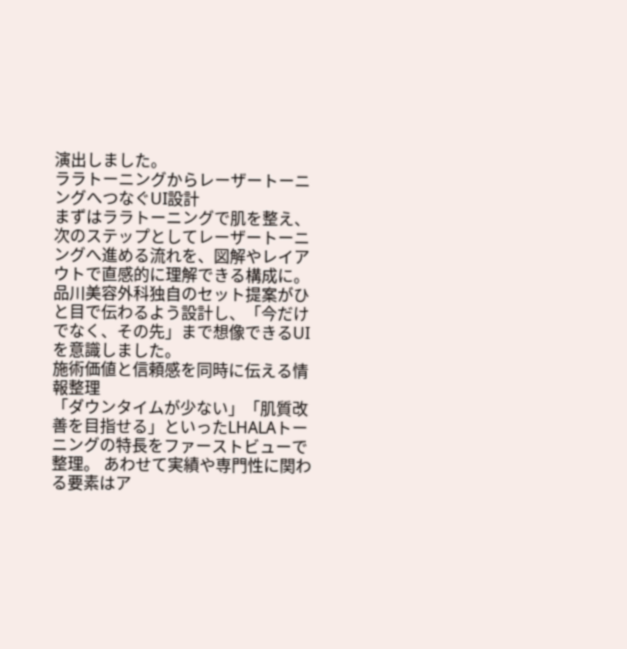演出しました。
ララトーニングからレーザートーニングへつなぐUI設計
まずはララトーニングで肌を整え、次のステップとしてレーザートーニングへ進める流れを、図解やレイアウトで直感的に理解できる構成に。 品川美容外科独自のセット提案がひと目で伝わるよう設計し、「今だけでなく、その先」まで想像できるUIを意識しました。
施術価値と信頼感を同時に伝える情報整理
「ダウンタイムが少ない」「肌質改善を目指せる」といったLHALAトーニングの特長をファーストビューで整理。 あわせて実績や専門性に関わる要素はア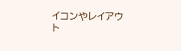イコンやレイアウト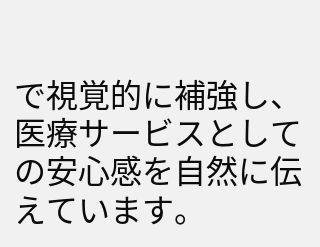で視覚的に補強し、医療サービスとしての安心感を自然に伝えています。